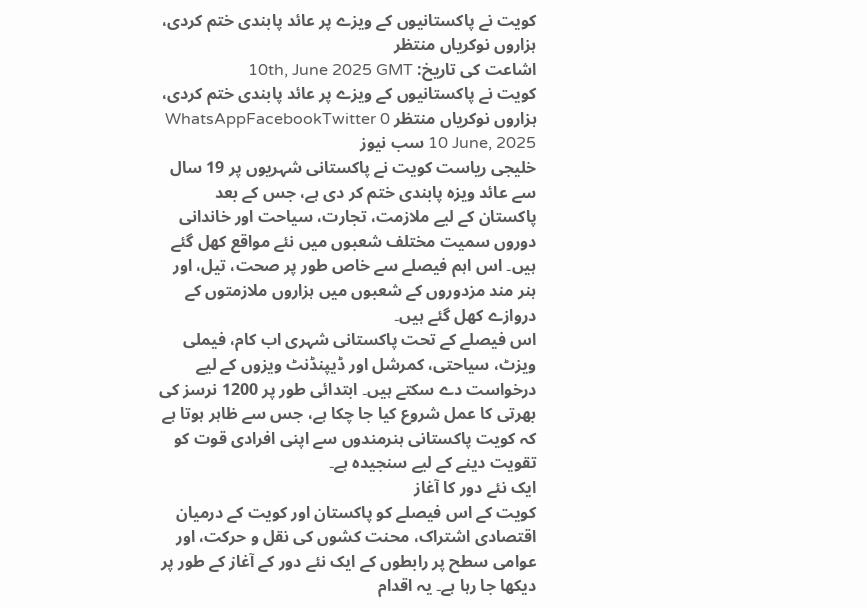کویت نے پاکستانیوں کے ویزے پر عائد پابندی ختم کردی، ہزاروں نوکریاں منتظر
اشاعت کی تاریخ: 10th, June 2025 GMT
کویت نے پاکستانیوں کے ویزے پر عائد پابندی ختم کردی، ہزاروں نوکریاں منتظر WhatsAppFacebookTwitter 0 10 June, 2025 سب نیوز
خلیجی ریاست کویت نے پاکستانی شہریوں پر 19 سال سے عائد ویزہ پابندی ختم کر دی ہے، جس کے بعد پاکستان کے لیے ملازمت، تجارت، سیاحت اور خاندانی دوروں سمیت مختلف شعبوں میں نئے مواقع کھل گئے ہیں۔ اس اہم فیصلے سے خاص طور پر صحت، تیل، اور ہنر مند مزدوروں کے شعبوں میں ہزاروں ملازمتوں کے دروازے کھل گئے ہیں۔
اس فیصلے کے تحت پاکستانی شہری اب کام، فیملی ویزٹ، سیاحتی، کمرشل اور ڈیپنڈنٹ ویزوں کے لیے درخواست دے سکتے ہیں۔ ابتدائی طور پر 1200 نرسز کی بھرتی کا عمل شروع کیا جا چکا ہے، جس سے ظاہر ہوتا ہے کہ کویت پاکستانی ہنرمندوں سے اپنی افرادی قوت کو تقویت دینے کے لیے سنجیدہ ہے۔
ایک نئے دور کا آغاز
کویت کے اس فیصلے کو پاکستان اور کویت کے درمیان اقتصادی اشتراک، محنت کشوں کی نقل و حرکت، اور عوامی سطح پر رابطوں کے ایک نئے دور کے آغاز کے طور پر دیکھا جا رہا ہے۔ یہ اقدام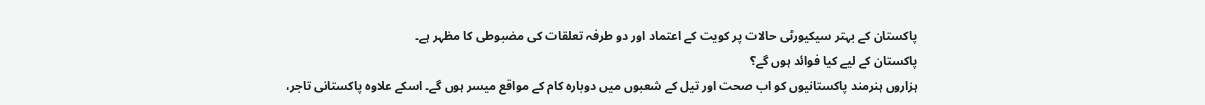پاکستان کے بہتر سیکیورٹی حالات پر کویت کے اعتماد اور دو طرفہ تعلقات کی مضبوطی کا مظہر ہے۔
پاکستان کے لیے کیا فوائد ہوں گے؟
ہزاروں ہنرمند پاکستانیوں کو اب صحت اور تیل کے شعبوں میں دوبارہ کام کے مواقع میسر ہوں گے۔ اسکے علاوہ پاکستانی تاجر،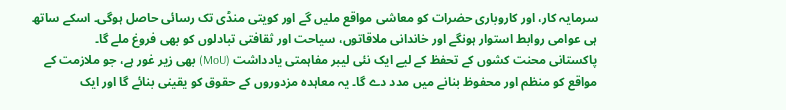سرمایہ کار، اور کاروباری حضرات کو معاشی مواقع ملیں گے اور کویتی منڈی تک رسائی حاصل ہوگی۔ اسکے ساتھ ہی عوامی روابط استوار ہونگے اور خاندانی ملاقاتوں، سیاحت اور ثقافتی تبادلوں کو بھی فروغ ملے گا۔
پاکستانی محنت کشوں کے تحفظ کے لیے ایک نئی لیبر مفاہمتی یادداشت (MoU) بھی زیر غور ہے، جو ملازمت کے مواقع کو منظم اور محفوظ بنانے میں مدد دے گا۔ یہ معاہدہ مزدوروں کے حقوق کو یقینی بنائے گا اور ایک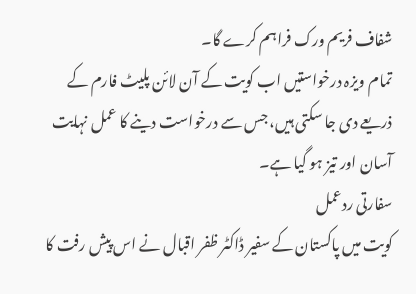شفاف فریم ورک فراہم کرے گا۔
تمام ویزہ درخواستیں اب کویت کے آن لائن پلیٹ فارم کے ذریعے دی جا سکتی ہیں، جس سے درخواست دینے کا عمل نہایت آسان اور تیز ہو گیا ہے۔
سفارتی ردعمل
کویت میں پاکستان کے سفیر ڈاکٹر ظفر اقبال نے اس پیش رفت کا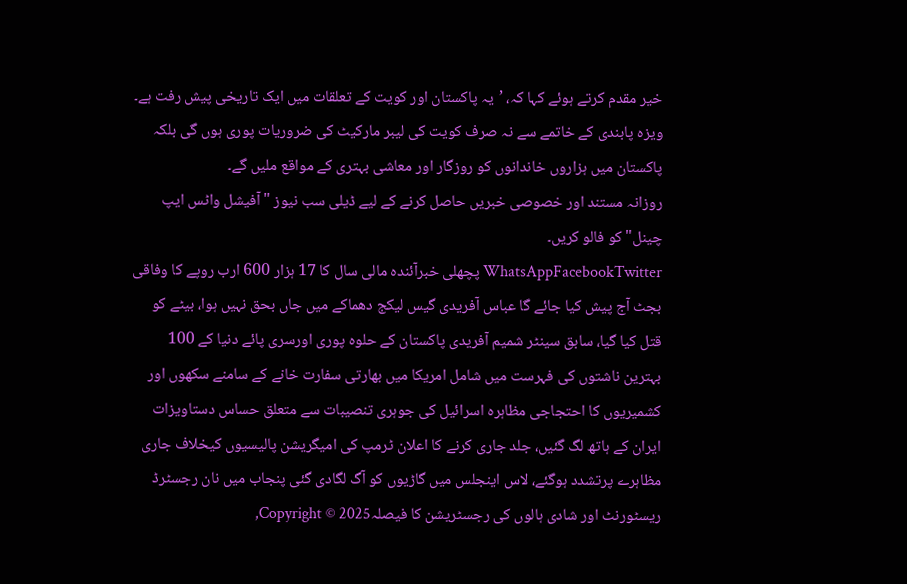خیر مقدم کرتے ہوئے کہا کہ، ’یہ پاکستان اور کویت کے تعلقات میں ایک تاریخی پیش رفت ہے۔ ویزہ پابندی کے خاتمے سے نہ صرف کویت کی لیبر مارکیٹ کی ضروریات پوری ہوں گی بلکہ پاکستان میں ہزاروں خاندانوں کو روزگار اور معاشی بہتری کے مواقع ملیں گے۔
روزانہ مستند اور خصوصی خبریں حاصل کرنے کے لیے ڈیلی سب نیوز "آفیشل واٹس ایپ چینل" کو فالو کریں۔
WhatsAppFacebookTwitter پچھلی خبرآئندہ مالی سال کا 17 ہزار 600 ارب روپے کا وفاقی بجٹ آج پیش کیا جائے گا عباس آفریدی گیس لیکج دھماکے میں جاں بحق نہیں ہوا، بیٹے کو قتل کیا گیا، سابق سینٹر شمیم آفریدی پاکستان کے حلوہ پوری اورسری پائے دنیا کے 100 بہترین ناشتوں کی فہرست میں شامل امریکا میں بھارتی سفارت خانے کے سامنے سکھوں اور کشمیریوں کا احتجاجی مظاہرہ اسرائیل کی جوہری تنصیبات سے متعلق حساس دستاویزات ایران کے ہاتھ لگ گئیں، جلد جاری کرنے کا اعلان ٹرمپ کی امیگریشن پالیسیوں کیخلاف جاری مظاہرے پرتشدد ہوگئے، لاس اینجلس میں گاڑیوں کو آگ لگادی گئی پنجاب میں نان رجسٹرڈ ریسٹورنٹ اور شادی ہالوں کی رجسٹریشن کا فیصلہCopyright © 2025,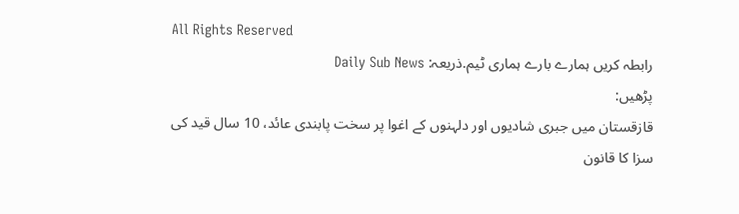All Rights Reserved
رابطہ کریں ہمارے بارے ہماری ٹیم.ذریعہ: Daily Sub News
پڑھیں:
قازقستان میں جبری شادیوں اور دلہنوں کے اغوا پر سخت پابندی عائد، 10 سال قید کی سزا کا قانون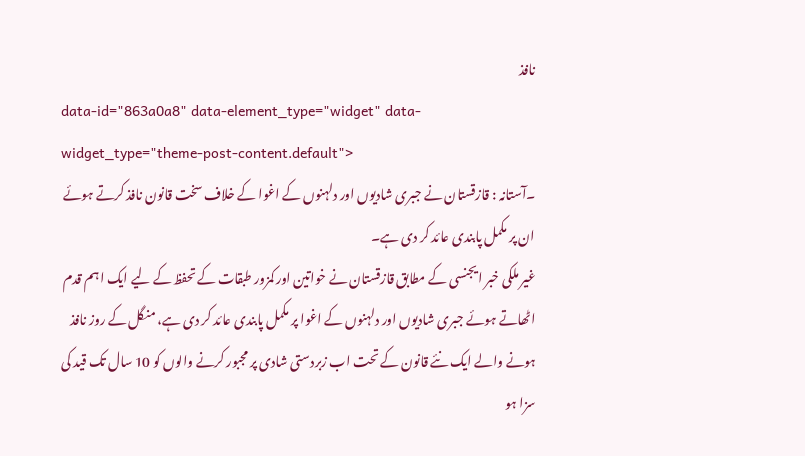نافذ
data-id="863a0a8" data-element_type="widget" data-widget_type="theme-post-content.default">
۔آستانہ : قازقستان نے جبری شادیوں اور دلہنوں کے اغوا کے خلاف سخت قانون نافذ کرتے ہوئے ان پر مکمل پابندی عائد کر دی ہے۔
غیر ملکی خبر ایجنسی کے مطابق قازقستان نے خواتین اور کمزور طبقات کے تحفظ کے لیے ایک اہم قدم اٹھاتے ہوئے جبری شادیوں اور دلہنوں کے اغوا پر مکمل پابندی عائد کر دی ہے، منگل کے روز نافذ ہونے والے ایک نئے قانون کے تحت اب زبردستی شادی پر مجبور کرنے والوں کو 10 سال تک قید کی سزا ہو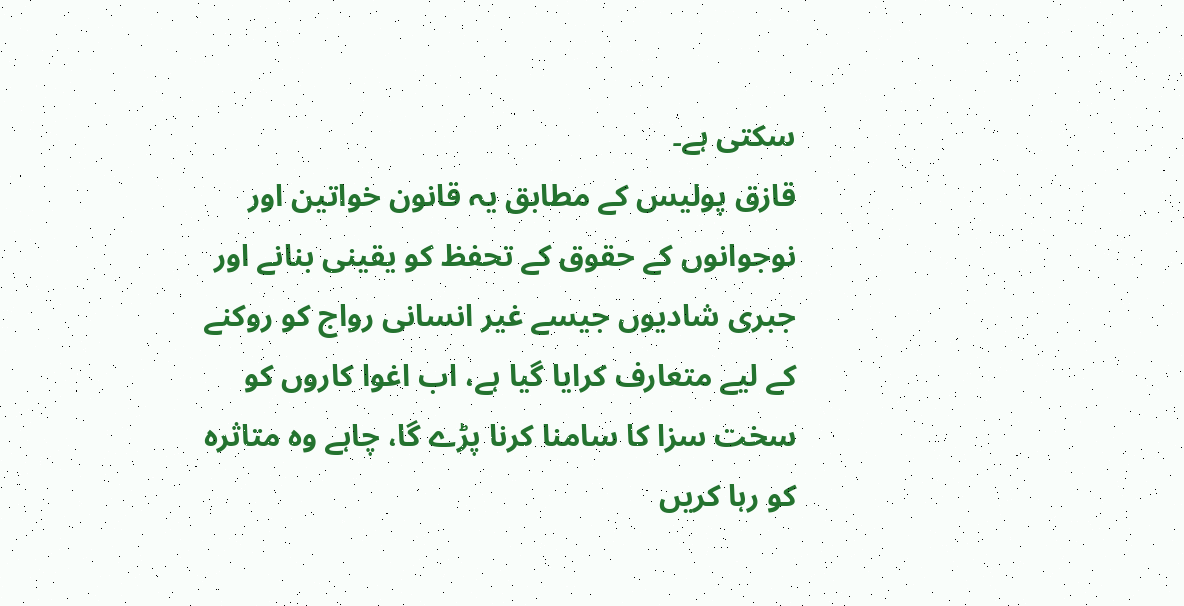سکتی ہے۔
قازق پولیس کے مطابق یہ قانون خواتین اور نوجوانوں کے حقوق کے تحفظ کو یقینی بنانے اور جبری شادیوں جیسے غیر انسانی رواج کو روکنے کے لیے متعارف کرایا گیا ہے، اب اغوا کاروں کو سخت سزا کا سامنا کرنا پڑے گا، چاہے وہ متاثرہ کو رہا کریں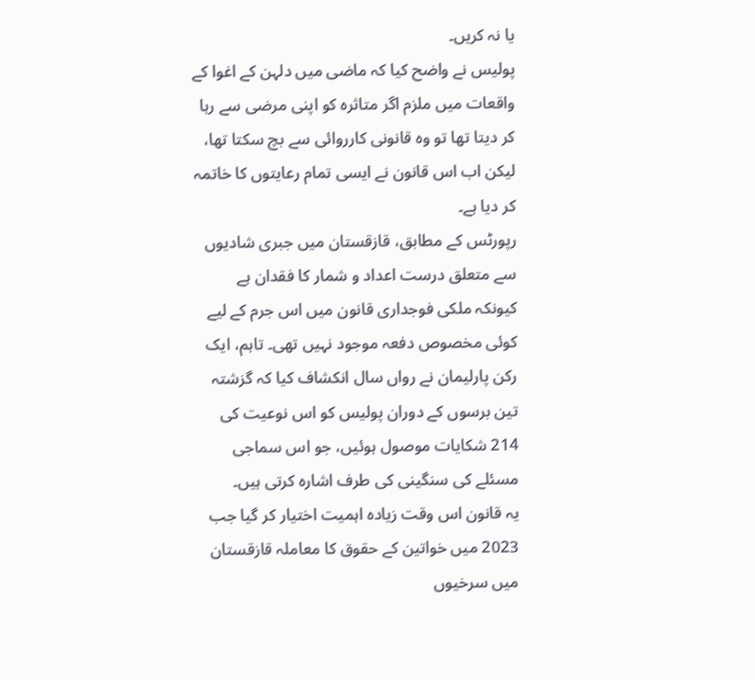یا نہ کریں۔
پولیس نے واضح کیا کہ ماضی میں دلہن کے اغوا کے واقعات میں ملزم اگر متاثرہ کو اپنی مرضی سے رہا کر دیتا تھا تو وہ قانونی کارروائی سے بچ سکتا تھا، لیکن اب اس قانون نے ایسی تمام رعایتوں کا خاتمہ کر دیا ہے۔
رپورٹس کے مطابق، قازقستان میں جبری شادیوں سے متعلق درست اعداد و شمار کا فقدان ہے کیونکہ ملکی فوجداری قانون میں اس جرم کے لیے کوئی مخصوص دفعہ موجود نہیں تھی۔ تاہم، ایک رکن پارلیمان نے رواں سال انکشاف کیا کہ گزشتہ تین برسوں کے دوران پولیس کو اس نوعیت کی 214 شکایات موصول ہوئیں، جو اس سماجی مسئلے کی سنگینی کی طرف اشارہ کرتی ہیں۔
یہ قانون اس وقت زیادہ اہمیت اختیار کر گیا جب 2023 میں خواتین کے حقوق کا معاملہ قازقستان میں سرخیوں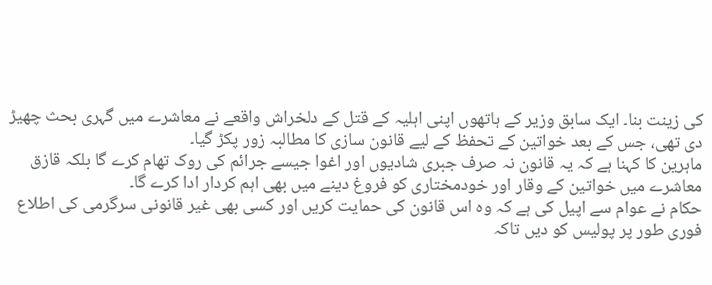کی زینت بنا۔ ایک سابق وزیر کے ہاتھوں اپنی اہلیہ کے قتل کے دلخراش واقعے نے معاشرے میں گہری بحث چھیڑ دی تھی، جس کے بعد خواتین کے تحفظ کے لیے قانون سازی کا مطالبہ زور پکڑ گیا۔
ماہرین کا کہنا ہے کہ یہ قانون نہ صرف جبری شادیوں اور اغوا جیسے جرائم کی روک تھام کرے گا بلکہ قازق معاشرے میں خواتین کے وقار اور خودمختاری کو فروغ دینے میں بھی اہم کردار ادا کرے گا۔
حکام نے عوام سے اپیل کی ہے کہ وہ اس قانون کی حمایت کریں اور کسی بھی غیر قانونی سرگرمی کی اطلاع فوری طور پر پولیس کو دیں تاکہ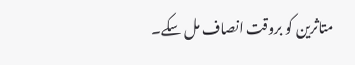متاثرین کو بروقت انصاف مل سکے۔